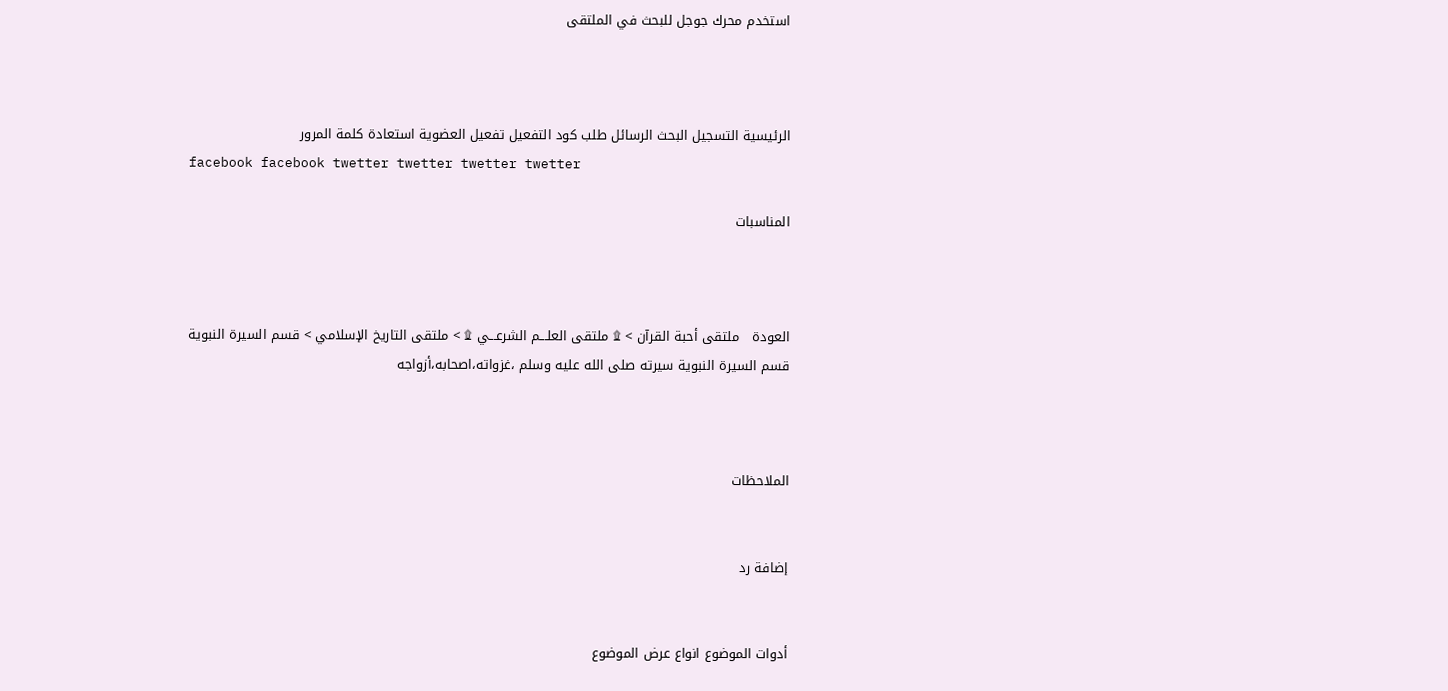استخدم محرك جوجل للبحث في الملتقى



الرئيسية التسجيل البحث الرسائل طلب كود التفعيل تفعيل العضوية استعادة كلمة المرور
facebook facebook twetter twetter twetter twetter

المناسبات



العودة   ملتقى أحبة القرآن > ۩ ملتقى العلـــم الشرعـــي ۩ > ملتقى التاريخ الإسلامي > قسم السيرة النبوية
قسم السيرة النبوية سيرته صلى الله عليه وسلم ،غزواته،اصحابه،أزواجه



الملاحظات


إضافة رد


أدوات الموضوع انواع عرض الموضوع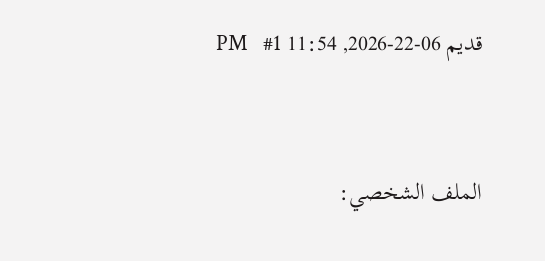قديم 06-22-2026, 11:54 PM   #1


الملف الشخصي: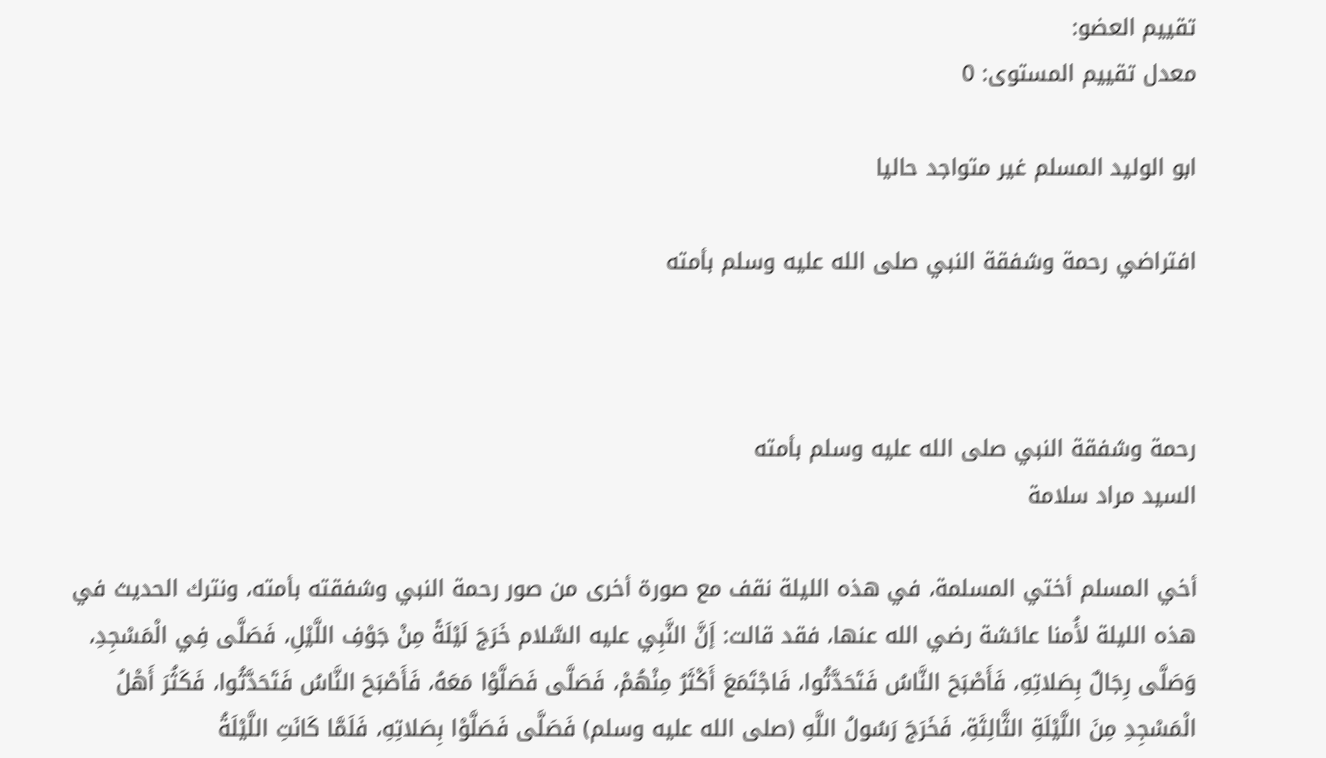تقييم العضو:
معدل تقييم المستوى: 0

ابو الوليد المسلم غير متواجد حاليا

افتراضي رحمة وشفقة النبي صلى الله عليه وسلم بأمته



رحمة وشفقة النبي صلى الله عليه وسلم بأمته
السيد مراد سلامة

أخي المسلم أختي المسلمة، في هذه الليلة نقف مع صورة أخرى من صور رحمة النبي وشفقته بأمته، ونترك الحديث في هذه الليلة لأُمنا عائشة رضي الله عنها، فقد قالت: إَنَّ النَّبِي عليه السَّلام خَرَجَ لَيْلَةً مِنْ جَوْفِ اللَّيْلِ، فَصَلَّى فِي الْمَسْجِدِ، وَصَلَّى رِجَالٌ بِصَلاتِهِ، فَأَصْبَحَ النَّاسُ فَتَحَدَّثُوا، فَاجْتَمَعَ أَكْثَرُ مِنْهُمْ، فَصَلَّى فَصَلَّوْا مَعَهُ، فَأَصْبَحَ النَّاسُ فَتَحَدَّثُوا، فَكَثُرَ أَهْلُ الْمَسْجِدِ مِنَ اللَّيْلَةِ الثَّالِثَةِ، فَخَرَجَ رَسُولُ اللَّهِ (صلى الله عليه وسلم) فَصَلَّى فَصَلَّوْا بِصَلاتِهِ، فَلَمَّا كَانَتِ اللَّيْلَةُ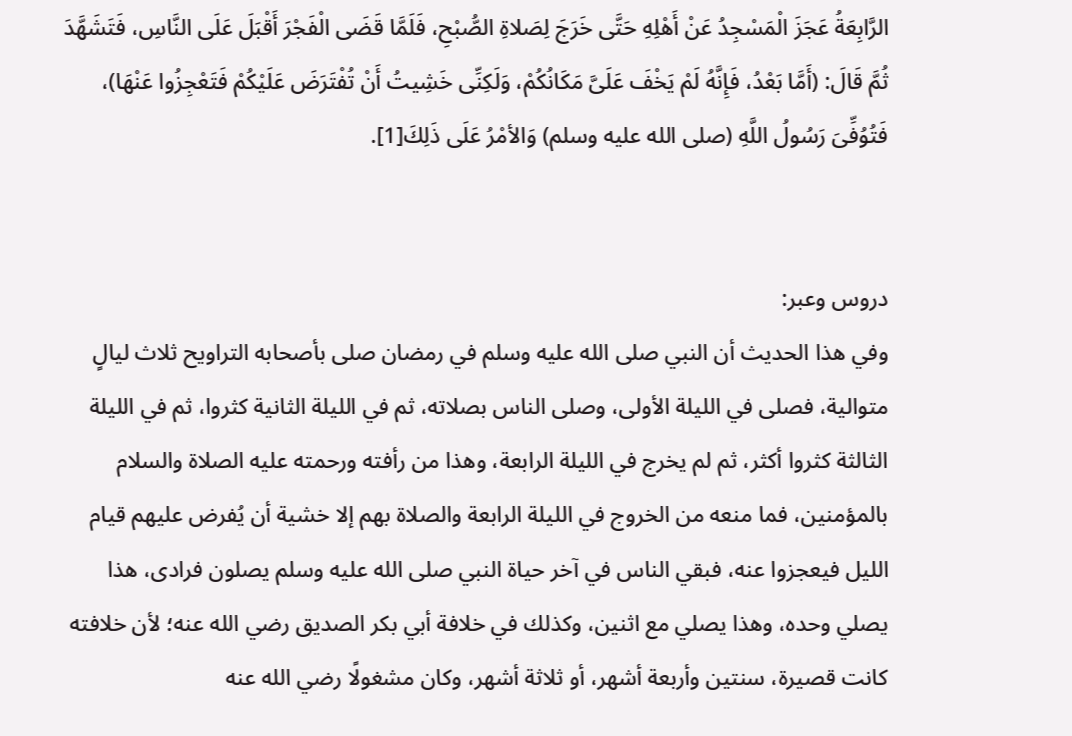الرَّابِعَةُ ‌عَجَزَ ‌الْمَسْجِدُ ‌عَنْ ‌أَهْلِهِ حَتَّى خَرَجَ لِصَلاةِ الصُّبْحِ، فَلَمَّا قَضَى الْفَجْرَ أَقْبَلَ عَلَى النَّاسِ، فَتَشَهَّدَ ثُمَّ قَالَ: (أَمَّا بَعْدُ، فَإِنَّهُ لَمْ يَخْفَ عَلَىَّ مَكَانُكُمْ، وَلَكِنِّى خَشِيتُ أَنْ تُفْتَرَضَ عَلَيْكُمْ فَتَعْجِزُوا عَنْهَا)، فَتُوُفِّىَ رَسُولُ اللَّهِ (صلى الله عليه وسلم) وَالأمْرُ عَلَى ذَلِكَ[1].


دروس وعبر:
وفي هذا الحديث أن النبي صلى الله عليه وسلم في رمضان صلى بأصحابه التراويح ثلاث ليالٍ متوالية، فصلى في الليلة الأولى، وصلى الناس بصلاته، ثم في الليلة الثانية كثروا، ثم في الليلة الثالثة كثروا أكثر، ثم لم يخرج في الليلة الرابعة، وهذا من رأفته ورحمته عليه الصلاة والسلام بالمؤمنين، فما منعه من الخروج في الليلة الرابعة والصلاة بهم إلا خشية أن يُفرض عليهم قيام الليل فيعجزوا عنه، فبقي الناس في آخر حياة النبي صلى الله عليه وسلم يصلون فرادى، هذا يصلي وحده، وهذا يصلي مع اثنين، وكذلك في خلافة أبي بكر الصديق رضي الله عنه؛ لأن خلافته كانت قصيرة، سنتين وأربعة أشهر، أو ثلاثة أشهر، وكان مشغولًا رضي الله عنه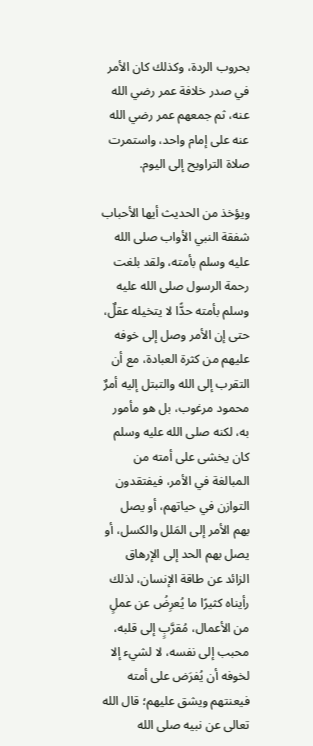بحروب الردة، وكذلك كان الأمر في صدر خلافة عمر رضي الله عنه، ثم جمعهم عمر رضي الله عنه على إمام واحد، واستمرت صلاة التراويح إلى اليوم.

ويؤخذ من الحديث أيها الأحباب شفقة النبي الأواب صلى الله عليه وسلم بأمته، ولقد بلغت رحمة الرسول صلى الله عليه وسلم بأمته حدًّا لا يتخيله عقلٌ، حتى إن الأمر وصل إلى خوفه عليهم من كثرة العبادة، مع أن التقرب إلى الله والتبتل إليه أمرٌ محمود مرغوب، بل هو مأمور به، لكنه صلى الله عليه وسلم كان يخشى على أمته من المبالغة في الأمر، فيفتقدون التوازن في حياتهم، أو يصل بهم الأمر إلى المَلل والكسل، أو يصل بهم الحد إلى الإرهاق الزائد عن طاقة الإنسان، لذلك رأيناه كثيرًا ما يُعرِضُ عن عملٍ من الأعمال، مُقرَّبٍ إلى قلبه، محبب إلى نفسه، لا لشيء إلا لخوفه أن يُفرَض على أمته فيعنتهم ويشق عليهم؛ قال الله تعالى عن نبيه صلى الله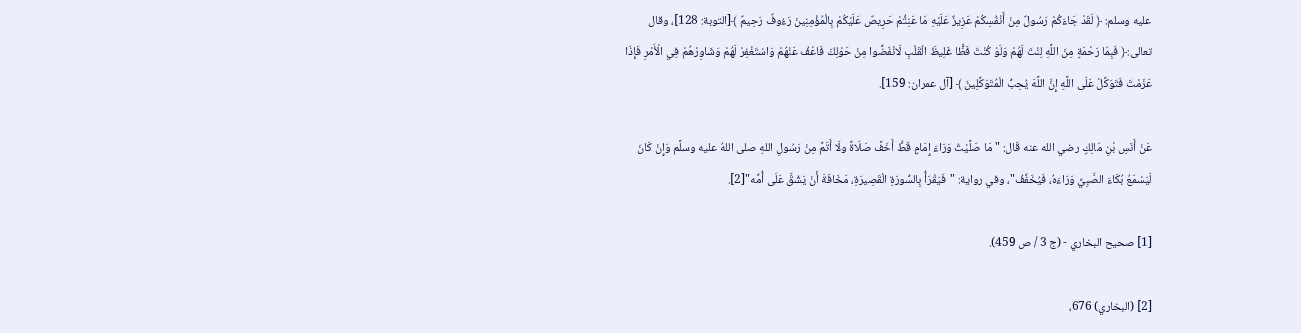عليه وسلم: ﴿ لَقَدْ جَاءَكُمْ رَسُولٌ مِنْ أَنْفُسِكُمْ عَزِيزٌ عَلَيْهِ مَا عَنِتُّمْ حَرِيصٌ عَلَيْكُمْ بِالْمُؤْمِنِينَ رَءُوفٌ رَحِيمٌ ﴾[التوبة: 128]، وقال تعالى:﴿ فَبِمَا رَحْمَةٍ مِنَ اللَّهِ لِنْتَ لَهُمْ وَلَوْ كُنْتَ فَظًّا غَلِيظَ الْقَلْبِ لَانْفَضُّوا مِنْ حَوْلِكَ فَاعْفُ عَنْهُمْ وَاسْتَغْفِرْ لَهُمْ وَشَاوِرْهُمْ فِي الْأَمْرِ فَإِذَا عَزَمْتَ فَتَوَكَّلْ عَلَى اللَّهِ إِنَّ اللَّهَ يُحِبُّ الْمُتَوَكِّلِينَ ﴾ [آل عمران: 159].

عَنْ أَنَسِ بْنِ مَالِكٍ رضي الله عنه قَال: "مَا صَلَّيْتُ وَرَاءَ إِمَامٍ قَطُّ أَخَفَّ صَلَاةً ولَا أَتَمَّ مِنْ رَسُولِ اللهِ صلى اللهُ عليه وسلَّم وَإِنْ كَانَ لَيَسْمَعُ بُكَاءَ الصَّبِيِّ وَرَاءَهُ، فَيُخَفِّفُ"، وفي رواية: "فَيَقْرَأُ بِالسُّورَةِ الْقَصِيرَةِ، مَخَافَةَ أَنْ يَشُقَّ عَلَى أُمِّه"[2].

[1] صحيح البخاري - (ج 3 / ص 459).

[2] (البخاري) 676،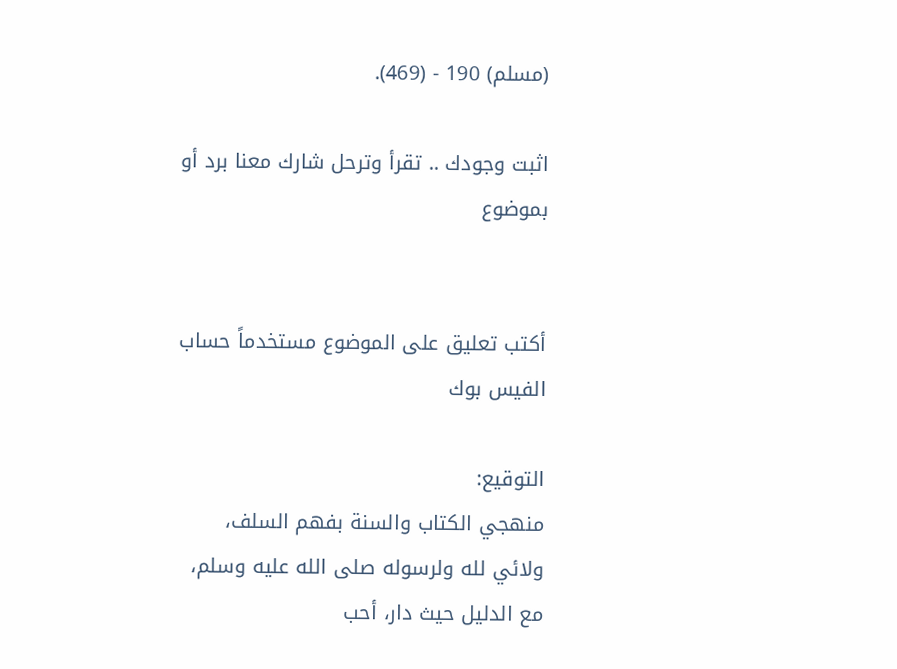(مسلم) 190 - (469).

اثبت وجودك .. تقرأ وترحل شارك معنا برد أو بموضوع


أكتب تعليق على الموضوع مستخدماً حساب الفيس بوك

التوقيع:
منهجي الكتاب والسنة بفهم السلف، ولائي لله ولرسوله صلى الله عليه وسلم، مع الدليل حيث دار، أحب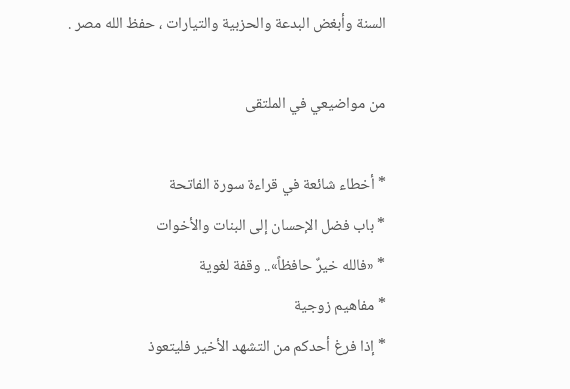السنة وأبغض البدعة والحزبية والتيارات ، حفظ الله مصر .

من مواضيعي في الملتقى

* أخطاء شائعة في قراءة سورة الفاتحة
* باب فضل الإحسان إلى البنات والأخوات
* «فالله خيرٌ حافظاً».. وقفة لغوية
* مفاهيم زوجية
* إذا فرغ أحدكم من التشهد الأخير فليتعوذ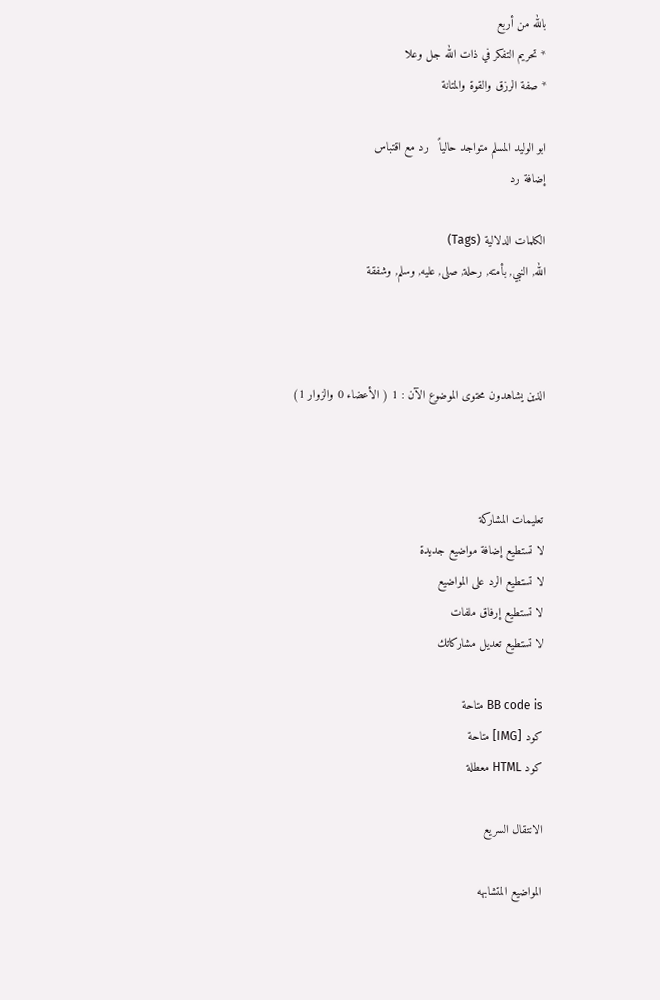بالله من أربع
* تحريم التفكر في ذات الله جل وعلا
* صفة الرزق والقوة والمتانة

ابو الوليد المسلم متواجد حالياً   رد مع اقتباس
إضافة رد

الكلمات الدلالية (Tags)
الله, النبي, بأمته, رحلة, صلى, عليه, وسلم, وشفقة



الذين يشاهدون محتوى الموضوع الآن : 1 ( الأعضاء 0 والزوار 1)



تعليمات المشاركة
لا تستطيع إضافة مواضيع جديدة
لا تستطيع الرد على المواضيع
لا تستطيع إرفاق ملفات
لا تستطيع تعديل مشاركاتك

BB code is متاحة
كود [IMG] متاحة
كود HTML معطلة

الانتقال السريع

المواضيع المتشابهه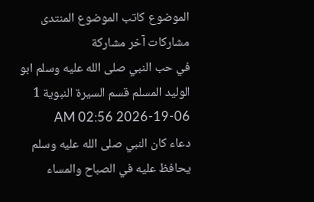الموضوع كاتب الموضوع المنتدى مشاركات آخر مشاركة
في حب النبي صلى الله عليه وسلم ابو الوليد المسلم قسم السيرة النبوية 1 06-19-2026 02:56 AM
دعاء كان النبي صلى الله عليه وسلم يحافظ عليه في الصباح والمساء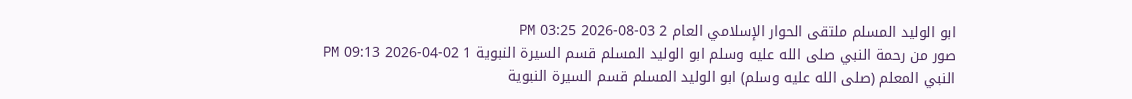ابو الوليد المسلم ملتقى الحوار الإسلامي العام 2 03-08-2026 03:25 PM
صور من رحمة النبي صلى الله عليه وسلم ابو الوليد المسلم قسم السيرة النبوية 1 02-04-2026 09:13 PM
النبي المعلم (صلى الله عليه وسلم) ابو الوليد المسلم قسم السيرة النبوية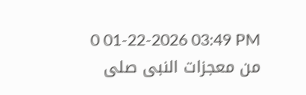0 01-22-2026 03:49 PM
من معجزات النبى صلى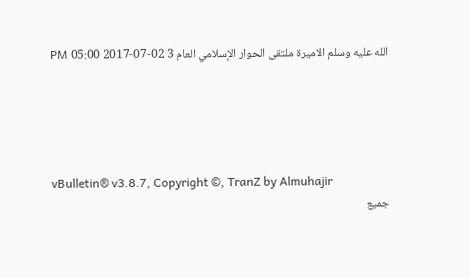الله عليه وسلم الاميرة ملتقى الحوار الإسلامي العام 3 02-07-2017 05:00 PM





vBulletin® v3.8.7, Copyright ©, TranZ by Almuhajir
جميع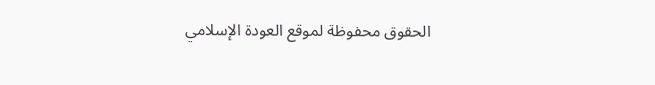الحقوق محفوظة لموقع العودة الإسلامي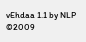vEhdaa 1.1 by NLP ©2009